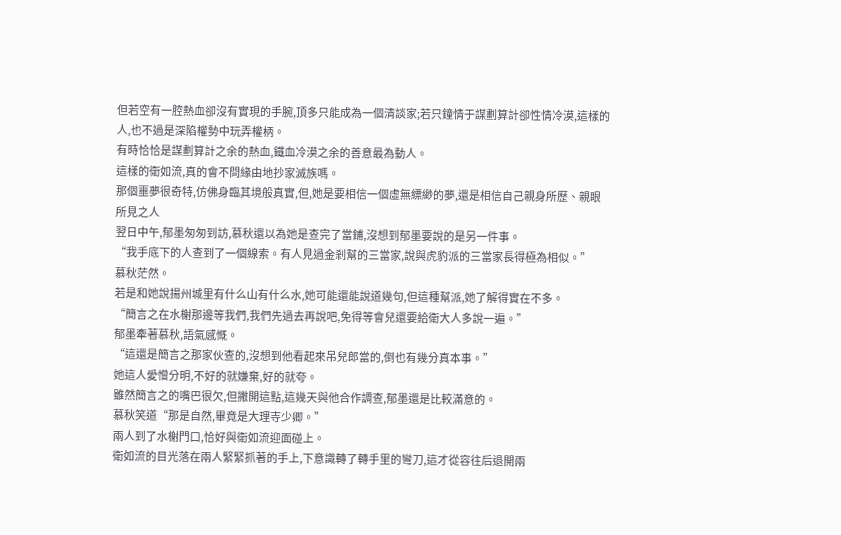但若空有一腔熱血卻沒有實現的手腕,頂多只能成為一個清談家;若只鐘情于謀劃算計卻性情冷漠,這樣的人,也不過是深陷權勢中玩弄權柄。
有時恰恰是謀劃算計之余的熱血,鐵血冷漠之余的善意最為動人。
這樣的衛如流,真的會不問緣由地抄家滅族嗎。
那個噩夢很奇特,仿佛身臨其境般真實,但,她是要相信一個虛無縹緲的夢,還是相信自己親身所歷、親眼所見之人
翌日中午,郁墨匆匆到訪,慕秋還以為她是查完了當鋪,沒想到郁墨要說的是另一件事。
“我手底下的人查到了一個線索。有人見過金剎幫的三當家,說與虎豹派的三當家長得極為相似。”
慕秋茫然。
若是和她說揚州城里有什么山有什么水,她可能還能說道幾句,但這種幫派,她了解得實在不多。
“簡言之在水榭那邊等我們,我們先過去再說吧,免得等會兒還要給衛大人多說一遍。”
郁墨牽著慕秋,語氣感慨。
“這還是簡言之那家伙查的,沒想到他看起來吊兒郎當的,倒也有幾分真本事。”
她這人愛憎分明,不好的就嫌棄,好的就夸。
雖然簡言之的嘴巴很欠,但撇開這點,這幾天與他合作調查,郁墨還是比較滿意的。
慕秋笑道“那是自然,畢竟是大理寺少卿。”
兩人到了水榭門口,恰好與衛如流迎面碰上。
衛如流的目光落在兩人緊緊抓著的手上,下意識轉了轉手里的彎刀,這才從容往后退開兩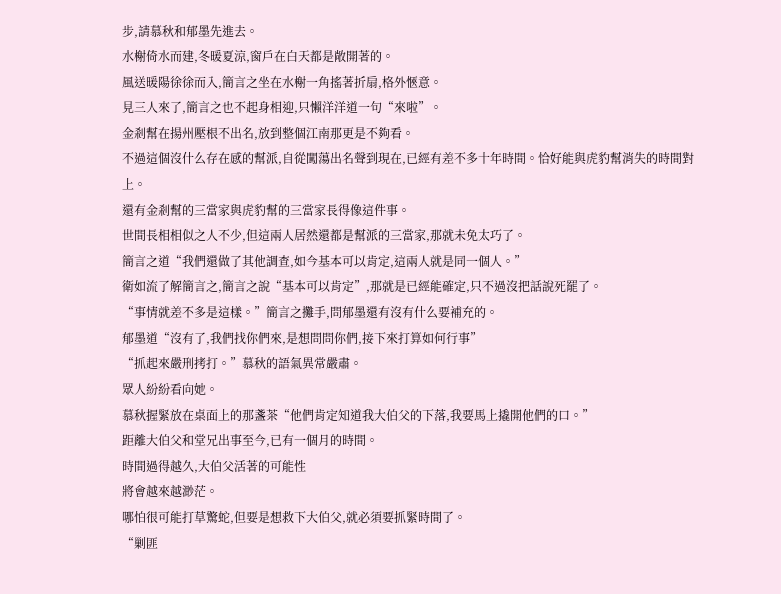步,請慕秋和郁墨先進去。
水榭倚水而建,冬暖夏涼,窗戶在白天都是敞開著的。
風送暖陽徐徐而入,簡言之坐在水榭一角搖著折扇,格外愜意。
見三人來了,簡言之也不起身相迎,只懶洋洋道一句“來啦”。
金剎幫在揚州壓根不出名,放到整個江南那更是不夠看。
不過這個沒什么存在感的幫派,自從闖蕩出名聲到現在,已經有差不多十年時間。恰好能與虎豹幫消失的時間對上。
還有金剎幫的三當家與虎豹幫的三當家長得像這件事。
世間長相相似之人不少,但這兩人居然還都是幫派的三當家,那就未免太巧了。
簡言之道“我們還做了其他調查,如今基本可以肯定,這兩人就是同一個人。”
衛如流了解簡言之,簡言之說“基本可以肯定”,那就是已經能確定,只不過沒把話說死罷了。
“事情就差不多是這樣。”簡言之攤手,問郁墨還有沒有什么要補充的。
郁墨道“沒有了,我們找你們來,是想問問你們,接下來打算如何行事”
“抓起來嚴刑拷打。”慕秋的語氣異常嚴肅。
眾人紛紛看向她。
慕秋握緊放在桌面上的那盞茶“他們肯定知道我大伯父的下落,我要馬上撬開他們的口。”
距離大伯父和堂兄出事至今,已有一個月的時間。
時間過得越久,大伯父活著的可能性
將會越來越渺茫。
哪怕很可能打草驚蛇,但要是想救下大伯父,就必須要抓緊時間了。
“剿匪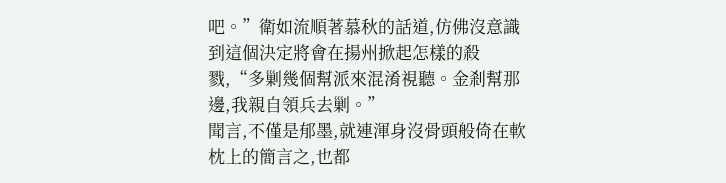吧。”衛如流順著慕秋的話道,仿佛沒意識到這個決定將會在揚州掀起怎樣的殺戮,“多剿幾個幫派來混淆視聽。金剎幫那邊,我親自領兵去剿。”
聞言,不僅是郁墨,就連渾身沒骨頭般倚在軟枕上的簡言之,也都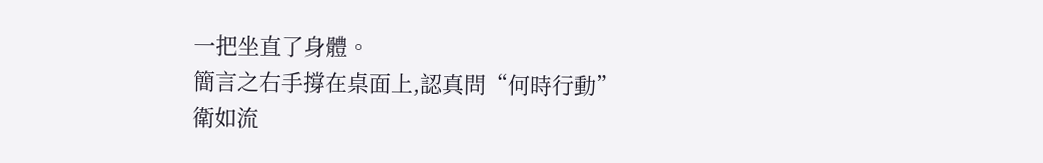一把坐直了身體。
簡言之右手撐在桌面上,認真問“何時行動”
衛如流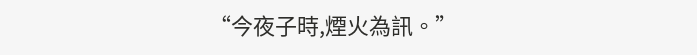“今夜子時,煙火為訊。”